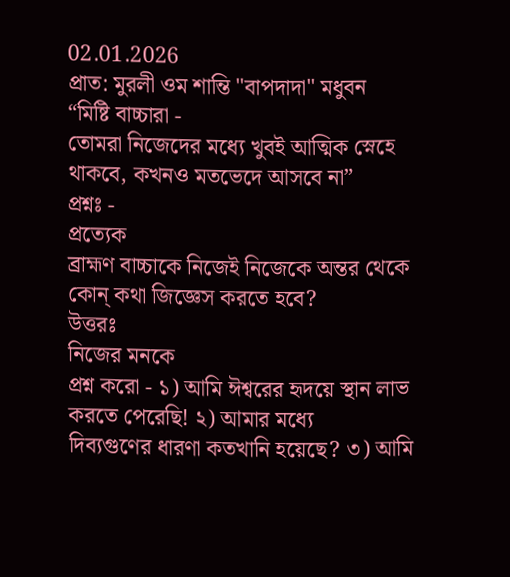02.01.2026
প্রাত: মুরলী ওম শান্তি "বাপদাদা" মধুবন
“মিষ্টি বাচ্চারা -
তোমরা নিজেদের মধ্যে খুবই আত্মিক স্নেহে থাকবে, কখনও মতভেদে আসবে না”
প্রশ্নঃ -
প্রত্যেক
ব্রাহ্মণ বাচ্চাকে নিজেই নিজেকে অন্তর থেকে কোন্ কথা জিজ্ঞেস করতে হবে?
উত্তরঃ
নিজের মনকে
প্রশ্ন করো - ১) আমি ঈশ্বরের হৃদয়ে স্থান লাভ করতে পেরেছি! ২) আমার মধ্যে
দিব্যগুণের ধারণা কতখানি হয়েছে? ৩) আমি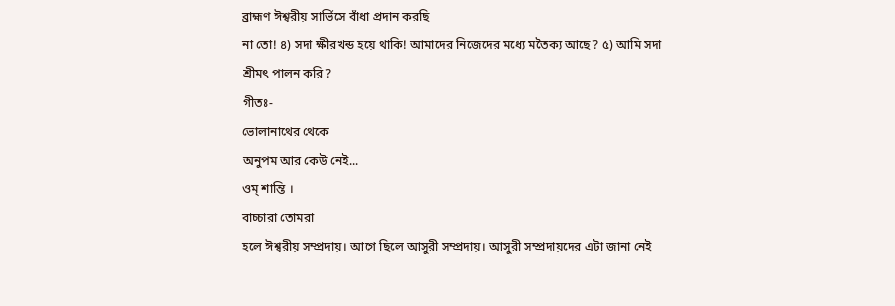ব্রাহ্মণ ঈশ্বরীয় সার্ভিসে বাঁধা প্রদান করছি
না তো! ৪) সদা ক্ষীরখন্ড হয়ে থাকি! আমাদের নিজেদের মধ্যে মতৈক্য আছে? ৫) আমি সদা
শ্রীমৎ পালন করি?
গীতঃ-
ভোলানাথের থেকে
অনুপম আর কেউ নেই...
ওম্ শান্তি ।
বাচ্চারা তোমরা
হলে ঈশ্বরীয় সম্প্রদায়। আগে ছিলে আসুরী সম্প্রদায়। আসুরী সম্প্রদায়দের এটা জানা নেই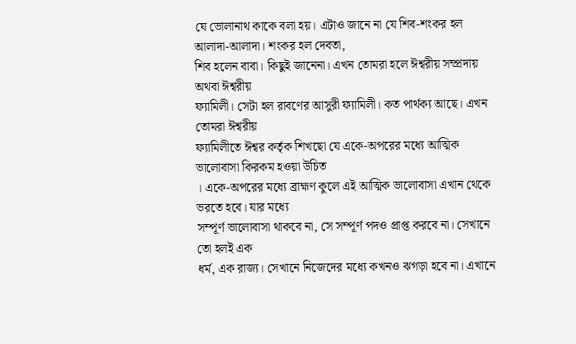যে ভোলানাথ কাকে বলা হয়। এটাও জানে না যে শিব-শংকর হল আলাদা-আলাদা। শংকর হল দেবতা,
শিব হলেন বাবা। কিছুই জানেনা। এখন তোমরা হলে ঈশ্বরীয় সম্প্রদায় অথবা ঈশ্বরীয়
ফ্যামিলী। সেটা হল রাবণের আসুরী ফ্যামিলী। কত পার্থক্য আছে। এখন তোমরা ঈশ্বরীয়
ফ্যামিলীতে ঈশ্বর কর্তৃক শিখছো যে একে-অপরের মধ্যে আত্মিক ভালোবাসা কিরকম হওয়া উচিত
। একে-অপরের মধ্যে ব্রাহ্মণ কুলে এই আত্মিক ভালোবাসা এখান থেকে ভরতে হবে। যার মধ্যে
সম্পূর্ণ ভালোবাসা থাকবে না, সে সম্পূর্ণ পদও প্রাপ্ত করবে না। সেখানে তো হলই এক
ধর্ম, এক রাজ্য। সেখানে নিজেদের মধ্যে কখনও ঝগড়া হবে না। এখানে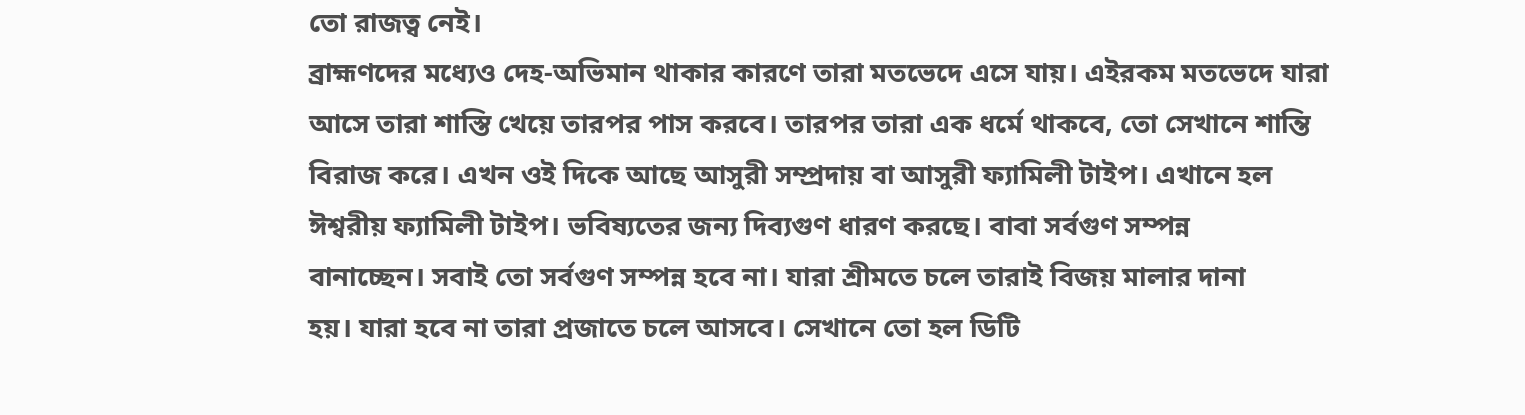তো রাজত্ব নেই।
ব্রাহ্মণদের মধ্যেও দেহ-অভিমান থাকার কারণে তারা মতভেদে এসে যায়। এইরকম মতভেদে যারা
আসে তারা শাস্তি খেয়ে তারপর পাস করবে। তারপর তারা এক ধর্মে থাকবে, তো সেখানে শান্তি
বিরাজ করে। এখন ওই দিকে আছে আসুরী সম্প্রদায় বা আসুরী ফ্যামিলী টাইপ। এখানে হল
ঈশ্বরীয় ফ্যামিলী টাইপ। ভবিষ্যতের জন্য দিব্যগুণ ধারণ করছে। বাবা সর্বগুণ সম্পন্ন
বানাচ্ছেন। সবাই তো সর্বগুণ সম্পন্ন হবে না। যারা শ্রীমতে চলে তারাই বিজয় মালার দানা
হয়। যারা হবে না তারা প্রজাতে চলে আসবে। সেখানে তো হল ডিটি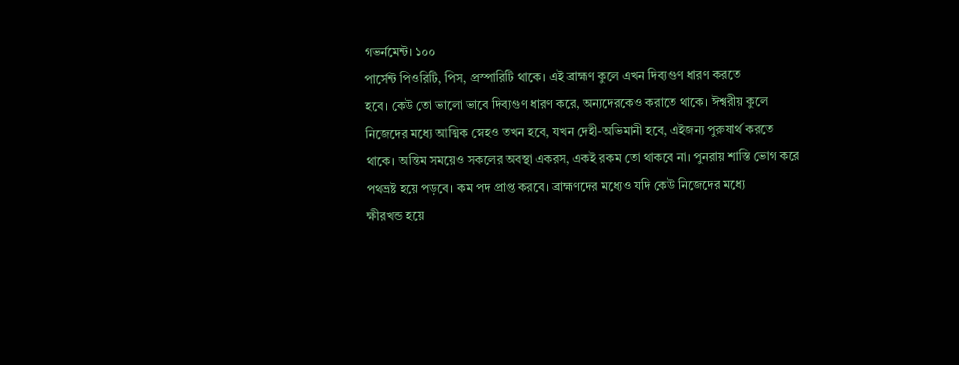গভর্নমেন্ট। ১০০
পার্সেন্ট পিওরিটি, পিস, প্রস্পারিটি থাকে। এই ব্রাহ্মণ কুলে এখন দিব্যগুণ ধারণ করতে
হবে। কেউ তো ভালো ভাবে দিব্যগুণ ধারণ করে, অন্যদেরকেও করাতে থাকে। ঈশ্বরীয় কুলে
নিজেদের মধ্যে আত্মিক স্নেহও তখন হবে, যখন দেহী-অভিমানী হবে, এইজন্য পুরুষার্থ করতে
থাকে। অন্তিম সময়েও সকলের অবস্থা একরস, একই রকম তো থাকবে না। পুনরায় শাস্তি ভোগ করে
পথভ্রষ্ট হয়ে পড়বে। কম পদ প্রাপ্ত করবে। ব্রাহ্মণদের মধ্যেও যদি কেউ নিজেদের মধ্যে
ক্ষীরখন্ড হয়ে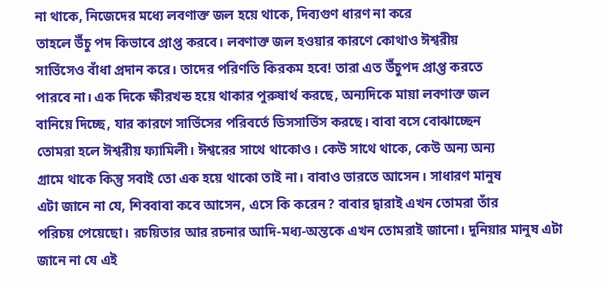না থাকে, নিজেদের মধ্যে লবণাক্ত জল হয়ে থাকে, দিব্যগুণ ধারণ না করে
তাহলে উঁচু পদ কিভাবে প্রাপ্ত করবে। লবণাক্ত জল হওয়ার কারণে কোথাও ঈশ্বরীয়
সার্ভিসেও বাঁধা প্রদান করে। তাদের পরিণতি কিরকম হবে! তারা এত উঁচুপদ প্রাপ্ত করতে
পারবে না। এক দিকে ক্ষীরখন্ড হয়ে থাকার পুরুষার্থ করছে, অন্যদিকে মায়া লবণাক্ত জল
বানিয়ে দিচ্ছে, যার কারণে সার্ভিসের পরিবর্তে ডিসসার্ভিস করছে। বাবা বসে বোঝাচ্ছেন
তোমরা হলে ঈশ্বরীয় ফ্যামিলী। ঈশ্বরের সাথে থাকোও। কেউ সাথে থাকে, কেউ অন্য অন্য
গ্রামে থাকে কিন্তু সবাই তো এক হয়ে থাকো তাই না। বাবাও ভারতে আসেন। সাধারণ মানুষ
এটা জানে না যে, শিববাবা কবে আসেন, এসে কি করেন? বাবার দ্বারাই এখন তোমরা তাঁর
পরিচয় পেয়েছো। রচয়িতার আর রচনার আদি-মধ্য-অন্তকে এখন তোমরাই জানো। দুনিয়ার মানুষ এটা
জানে না যে এই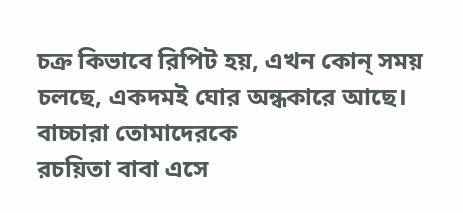চক্র কিভাবে রিপিট হয়, এখন কোন্ সময় চলছে, একদমই ঘোর অন্ধকারে আছে।
বাচ্চারা তোমাদেরকে
রচয়িতা বাবা এসে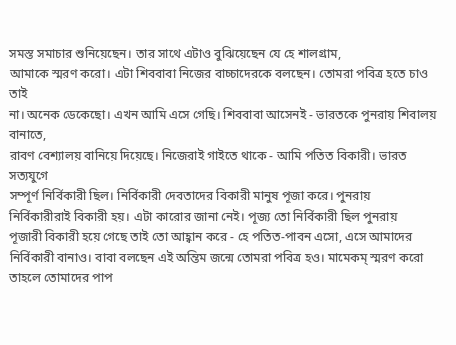সমস্ত সমাচার শুনিয়েছেন। তার সাথে এটাও বুঝিয়েছেন যে হে শালগ্রাম,
আমাকে স্মরণ করো। এটা শিববাবা নিজের বাচ্চাদেরকে বলছেন। তোমরা পবিত্র হতে চাও তাই
না। অনেক ডেকেছো। এখন আমি এসে গেছি। শিববাবা আসেনই - ভারতকে পুনরায় শিবালয় বানাতে,
রাবণ বেশ্যালয় বানিয়ে দিয়েছে। নিজেরাই গাইতে থাকে - আমি পতিত বিকারী। ভারত সত্যযুগে
সম্পূর্ণ নির্বিকারী ছিল। নির্বিকারী দেবতাদের বিকারী মানুষ পূজা করে। পুনরায়
নির্বিকারীরাই বিকারী হয়। এটা কারোর জানা নেই। পূজ্য তো নির্বিকারী ছিল পুনরায়
পূজারী বিকারী হয়ে গেছে তাই তো আহ্বান করে - হে পতিত-পাবন এসো, এসে আমাদের
নির্বিকারী বানাও। বাবা বলছেন এই অন্তিম জন্মে তোমরা পবিত্র হও। মামেকম্ স্মরণ করো
তাহলে তোমাদের পাপ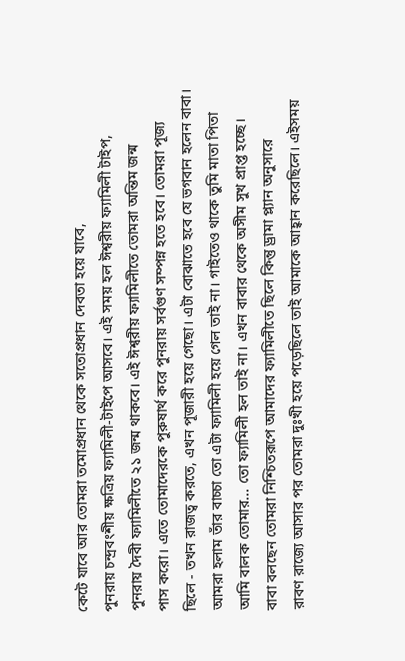কেটে যাবে আর তোমরা তমোপ্রধান থেকে সতোপ্রধান দেবতা হয়ে যাবে,
পুনরায় চন্দ্রবংশীয় ক্ষত্রিয় ফ্যামিলী-টাইপে আসবে। এই সময় হল ঈশ্বরীয় ফ্যামিলী টাইপ,
পুনরায় দৈবী ফ্যামিলীতে ২১ জন্ম থাকবে। এই ঈশ্বরীয় ফ্যামিলীতে তোমরা অন্তিম জন্ম
পাস করো। এতে তোমাদেরকে পুরুষার্থ করে পুনরায় সর্বগুণ সম্পন্ন হতে হবে। তোমরা পূজ্য
ছিলে - তখন রাজত্ব করতে, এখন পূজারী হয়ে গেছো। এটা বোঝাতে হবে যে ভগবান হলেন বাবা।
আমরা হলাম তাঁর বাচ্চা তো এটা ফ্যামিলী হয়ে গেল তাই না। গাইতেও থাকে তুমি মাতা পিতা
আমি বালক তোমার... তো ফ্যামিলী হল তাই না। এখন বাবার থেকে অসীম সুখ প্রাপ্ত হচ্ছে।
বাবা বলছেন তোমরা নিশ্চিতরূপে আমাদের ফ্যামিলীতে ছিলে কিন্তু ড্রামা প্ল্যান অনুসারে
রাবণ রাজ্যে আসার পর তোমরা দুঃখী হয়ে পড়েছিলে তাই আমাকে আহ্বান করেছিলে। এইসময়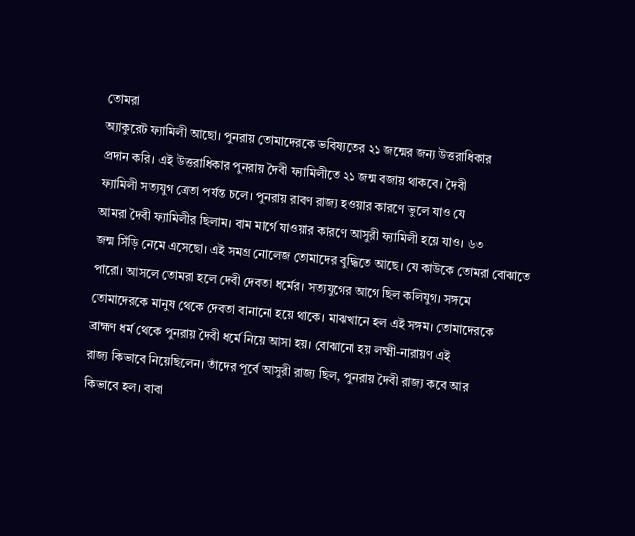তোমরা
অ্যাকুরেট ফ্যামিলী আছো। পুনরায় তোমাদেরকে ভবিষ্যতের ২১ জন্মের জন্য উত্তরাধিকার
প্রদান করি। এই উত্তরাধিকার পুনরায় দৈবী ফ্যামিলীতে ২১ জন্ম বজায় থাকবে। দৈবী
ফ্যামিলী সত্যযুগ ত্রেতা পর্যন্ত চলে। পুনরায় রাবণ রাজ্য হওয়ার কারণে ভুলে যাও যে
আমরা দৈবী ফ্যামিলীর ছিলাম। বাম মার্গে যাওয়ার কারণে আসুরী ফ্যামিলী হয়ে যাও। ৬৩
জন্ম সিঁড়ি নেমে এসেছো। এই সমগ্র নোলেজ তোমাদের বুদ্ধিতে আছে। যে কাউকে তোমরা বোঝাতে
পারো। আসলে তোমরা হলে দেবী দেবতা ধর্মের। সত্যযুগের আগে ছিল কলিযুগ। সঙ্গমে
তোমাদেরকে মানুষ থেকে দেবতা বানানো হয়ে থাকে। মাঝখানে হল এই সঙ্গম। তোমাদেরকে
ব্রাহ্মণ ধর্ম থেকে পুনরায় দৈবী ধর্মে নিয়ে আসা হয়। বোঝানো হয় লক্ষ্মী-নারায়ণ এই
রাজ্য কিভাবে নিয়েছিলেন। তাঁদের পূর্বে আসুরী রাজ্য ছিল, পুনরায় দৈবী রাজ্য কবে আর
কিভাবে হল। বাবা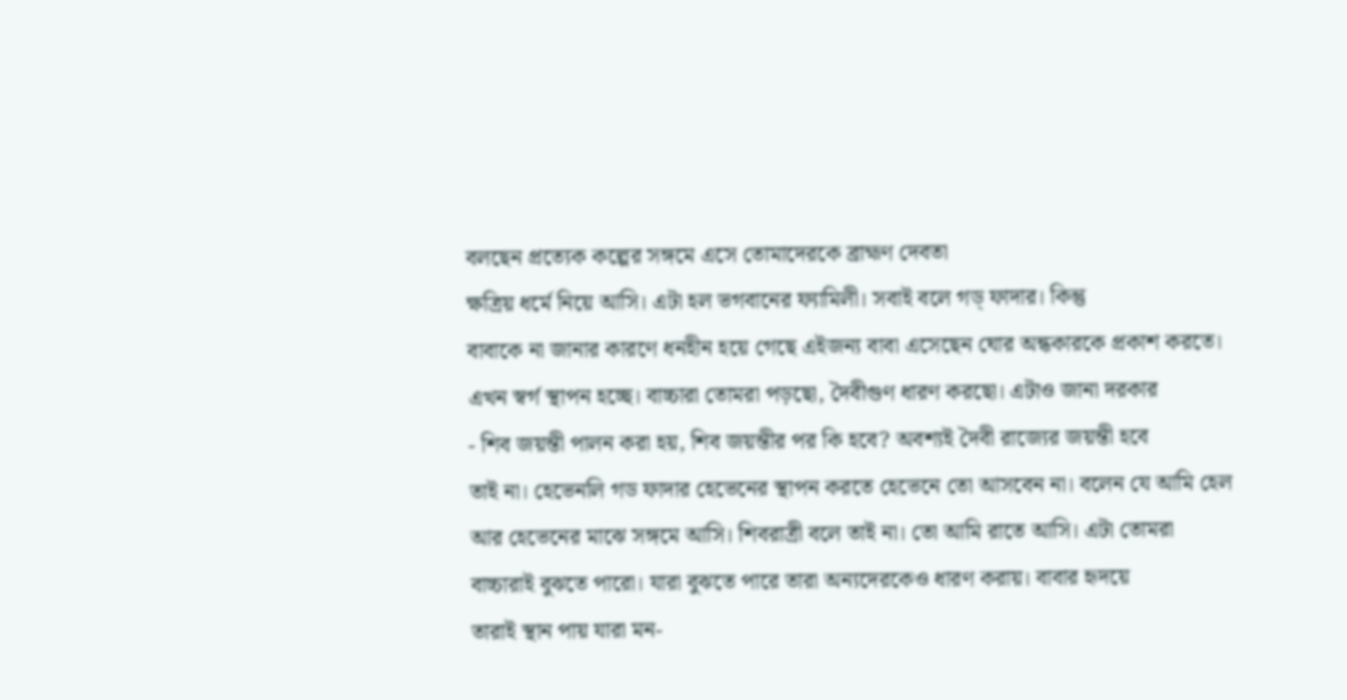বলছেন প্রত্যেক কল্পের সঙ্গমে এসে তোমাদেরকে ব্রাহ্মণ দেবতা
ক্ষত্রিয় ধর্মে নিয়ে আসি। এটা হল ভগবানের ফ্যামিলী। সবাই বলে গড্ ফাদার। কিন্তু
বাবাকে না জানার কারণে ধনহীন হয়ে গেছে এইজন্য বাবা এসেছেন ঘোর অন্ধকারকে প্রকাশ করতে।
এখন স্বর্গ স্থাপন হচ্ছে। বাচ্চারা তোমরা পড়ছো, দৈবীগুণ ধারণ করছো। এটাও জানা দরকার
- শিব জয়ন্তী পালন করা হয়, শিব জয়ন্তীর পর কি হবে? অবশ্যই দৈবী রাজ্যের জয়ন্তী হবে
তাই না। হেভেনলি গড ফাদার হেভেনের স্থাপন করতে হেভেনে তো আসবেন না। বলেন যে আমি হেল
আর হেভেনের মাঝে সঙ্গমে আসি। শিবরাত্রী বলে তাই না। তো আমি রাতে আসি। এটা তোমরা
বাচ্চারাই বুঝতে পারো। যারা বুঝতে পারে তারা অন্যদেরকেও ধারণ করায়। বাবার হৃদয়ে
তারাই স্থান পায় যারা মন-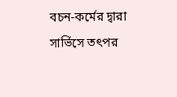বচন-কর্মের দ্বারা সার্ভিসে তৎপর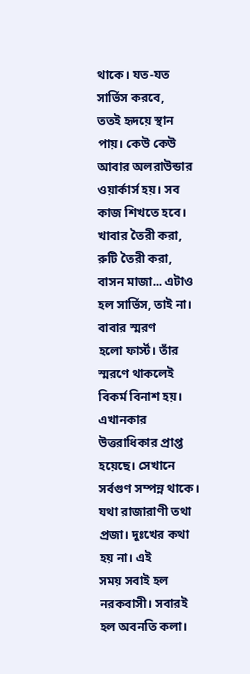থাকে। যত-যত সার্ভিস করবে,
ততই হৃদয়ে স্থান পায়। কেউ কেউ আবার অলরাউন্ডার ওয়ার্কার্স হয়। সব কাজ শিখতে হবে।
খাবার তৈরী করা, রুটি তৈরী করা, বাসন মাজা... এটাও হল সার্ভিস, তাই না। বাবার স্মরণ
হলো ফার্স্ট। তাঁর স্মরণে থাকলেই বিকর্ম বিনাশ হয়। এখানকার উত্তরাধিকার প্রাপ্ত
হয়েছে। সেখানে সর্বগুণ সম্পন্ন থাকে। যথা রাজারাণী তথা প্রজা। দুঃখের কথা হয় না। এই
সময় সবাই হল নরকবাসী। সবারই হল অবনতি কলা।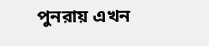পুনরায় এখন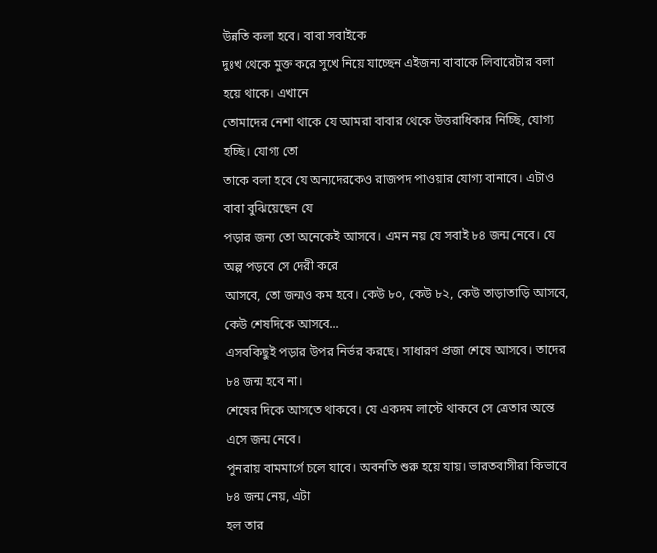উন্নতি কলা হবে। বাবা সবাইকে
দুঃখ থেকে মুক্ত করে সুখে নিয়ে যাচ্ছেন এইজন্য বাবাকে লিবারেটার বলা হয়ে থাকে। এখানে
তোমাদের নেশা থাকে যে আমরা বাবার থেকে উত্তরাধিকার নিচ্ছি, যোগ্য হচ্ছি। যোগ্য তো
তাকে বলা হবে যে অন্যদেরকেও রাজপদ পাওয়ার যোগ্য বানাবে। এটাও বাবা বুঝিয়েছেন যে
পড়ার জন্য তো অনেকেই আসবে। এমন নয় যে সবাই ৮৪ জন্ম নেবে। যে অল্প পড়বে সে দেরী করে
আসবে, তো জন্মও কম হবে। কেউ ৮০, কেউ ৮২, কেউ তাড়াতাড়ি আসবে, কেউ শেষদিকে আসবে...
এসবকিছুই পড়ার উপর নির্ভর করছে। সাধারণ প্রজা শেষে আসবে। তাদের ৮৪ জন্ম হবে না।
শেষের দিকে আসতে থাকবে। যে একদম লাস্টে থাকবে সে ত্রেতার অন্তে এসে জন্ম নেবে।
পুনরায় বামমার্গে চলে যাবে। অবনতি শুরু হয়ে যায়। ভারতবাসীরা কিভাবে ৮৪ জন্ম নেয়, এটা
হল তার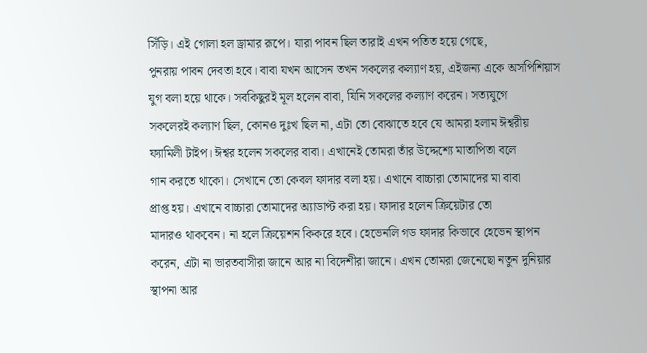সিঁড়ি। এই গোলা হল ড্রামার রূপে। যারা পাবন ছিল তারাই এখন পতিত হয়ে গেছে,
পুনরায় পাবন দেবতা হবে। বাবা যখন আসেন তখন সকলের কল্যাণ হয়, এইজন্য একে অসপিশিয়াস
যুগ বলা হয়ে থাকে। সবকিছুরই মূল হলেন বাবা, যিনি সকলের কল্যাণ করেন। সত্যযুগে
সকলেরই কল্যাণ ছিল, কোনও দুঃখ ছিল না, এটা তো বোঝাতে হবে যে আমরা হলাম ঈশ্বরীয়
ফ্যামিলী টাইপ। ঈশ্বর হলেন সকলের বাবা। এখানেই তোমরা তাঁর উদ্দেশ্যে মাতাপিতা বলে
গান করতে থাকো। সেখানে তো কেবল ফাদার বলা হয়। এখানে বাচ্চারা তোমাদের মা বাবা
প্রাপ্ত হয়। এখানে বাচ্চারা তোমাদের অ্যাডাপ্ট করা হয়। ফাদার হলেন ক্রিয়েটার তো
মাদারও থাকবেন। না হলে ক্রিয়েশন কিকরে হবে। হেভেনলি গড ফাদার কিভাবে হেভেন স্থাপন
করেন, এটা না ভারতবাসীরা জানে আর না বিদেশীরা জানে। এখন তোমরা জেনেছো নতুন দুনিয়ার
স্থাপনা আর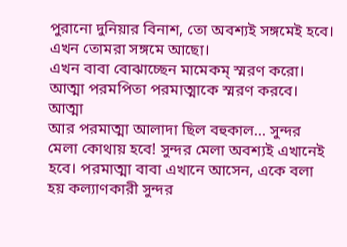পুরানো দুনিয়ার বিনাশ, তো অবশ্যই সঙ্গমেই হবে। এখন তোমরা সঙ্গমে আছো।
এখন বাবা বোঝাচ্ছেন মামেকম্ স্মরণ করো। আত্মা পরমপিতা পরমাত্মাকে স্মরণ করবে। আত্মা
আর পরমাত্মা আলাদা ছিল বহুকাল... সুন্দর মেলা কোথায় হবে! সুন্দর মেলা অবশ্যই এখানেই
হবে। পরমাত্মা বাবা এখানে আসেন, একে বলা হয় কল্যাণকারী সুন্দর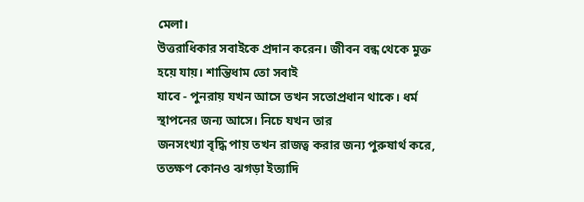মেলা।
উত্তরাধিকার সবাইকে প্রদান করেন। জীবন বন্ধ থেকে মুক্ত হয়ে যায়। শান্তিধাম তো সবাই
যাবে - পুনরায় যখন আসে তখন সতোপ্রধান থাকে। ধর্ম স্থাপনের জন্য আসে। নিচে যখন তার
জনসংখ্যা বৃদ্ধি পায় তখন রাজত্ব করার জন্য পুরুষার্থ করে, ততক্ষণ কোনও ঝগড়া ইত্যাদি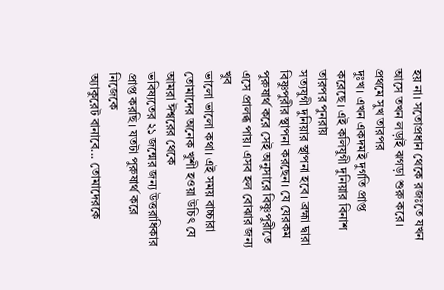হয় না। সতোপ্রধান থেকে রজঃতে যখন আসে তখন লড়াই ঝগড়া শুরু করে। প্রথমে সুখ তারপর
দুঃখ। এখন একদমই দুর্গতি প্রাপ্ত করেছে। এই কলিযুগী দুনিয়ার বিনাশ তারপর পুনরায়
সত্যযুগী দুনিয়ার স্থাপনা হবে। ব্রহ্মা দ্বারা বিষ্ণুপুরীর স্থাপনা করছেন। যে যেরকম
পুরুষার্থ করে সেই অনুসারে বিষ্ণুপুরীতে এসে প্রালব্ধ পায়। এসব হল বোঝার জন্য খুব
ভালো ভালো কথা। এই সময় বাচ্চারা তোমাদের অনেক খুশী হওয়া উচিৎ যে আমরা ঈশ্বরের থেকে
ভবিষ্যতের ২১ জন্মের জন্য উত্তরাধিকার প্রাপ্ত করছি। যতটা পুরুষার্থ করে নিজেকে
অ্যাকুরেট বানাবে... তোমাদেরকে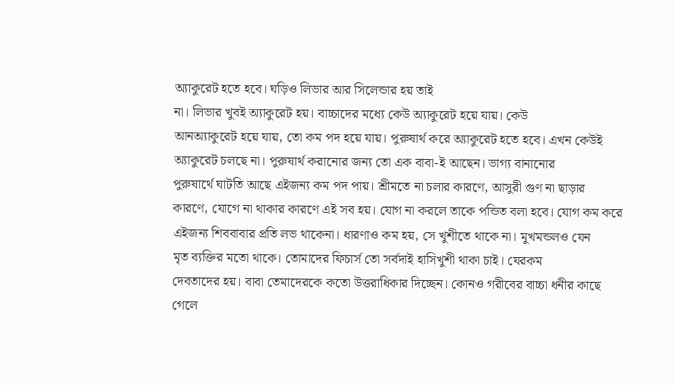অ্যাকুরেট হতে হবে। ঘড়িও লিভার আর সিলেন্ডার হয় তাই
না। লিভার খুবই অ্যাকুরেট হয়। বাচ্চাদের মধ্যে কেউ অ্যাকুরেট হয়ে যায়। কেউ
আনঅ্যাকুরেট হয়ে যায়, তো কম পদ হয়ে যায়। পুরুষার্থ করে অ্যাকুরেট হতে হবে। এখন কেউই
অ্যাকুরেট চলছে না। পুরুষার্থ করানোর জন্য তো এক বাবা-ই আছেন। ভাগ্য বানানোর
পুরুষার্থে ঘাটতি আছে এইজন্য কম পদ পায়। শ্রীমতে না চলার কারণে, আসুরী গুণ না ছাড়ার
কারণে, যোগে না থাকার কারণে এই সব হয়। যোগ না করলে তাকে পন্ডিত বলা হবে। যোগ কম করে
এইজন্য শিববাবার প্রতি লভ থাকেনা। ধারণাও কম হয়, সে খুশীতে থাকে না। মুখমন্ডলও যেন
মৃত ব্যক্তির মতো থাকে। তোমাদের ফিচার্স তো সর্বদাই হাসিখুশী থাকা চাই। যেরকম
দেবতাদের হয়। বাবা তেমাদেরকে কতো উত্তরাধিকার দিচ্ছেন। কোনও গরীবের বাচ্চা ধনীর কাছে
গেলে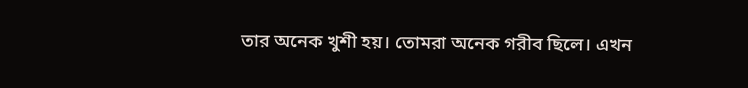তার অনেক খুশী হয়। তোমরা অনেক গরীব ছিলে। এখন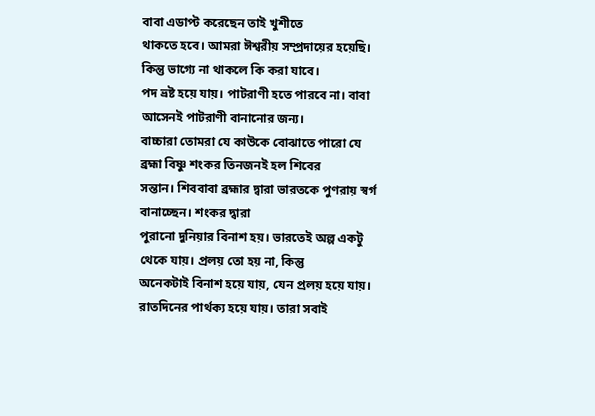বাবা এডাপ্ট করেছেন তাই খুশীতে
থাকতে হবে। আমরা ঈশ্বরীয় সম্প্রদায়ের হয়েছি। কিন্তু ভাগ্যে না থাকলে কি করা যাবে।
পদ ভ্রষ্ট হয়ে যায়। পাটরাণী হতে পারবে না। বাবা আসেনই পাটরাণী বানানোর জন্য।
বাচ্চারা তোমরা যে কাউকে বোঝাতে পারো যে ব্রহ্মা বিষ্ণু শংকর তিনজনই হল শিবের
সন্তান। শিববাবা ব্রহ্মার দ্বারা ভারতকে পুণরায় স্বর্গ বানাচ্ছেন। শংকর দ্বারা
পুরানো দুনিয়ার বিনাশ হয়। ভারতেই অল্প একটু থেকে যায়। প্রলয় তো হয় না, কিন্তু
অনেকটাই বিনাশ হয়ে যায়, যেন প্রলয় হয়ে যায়। রাতদিনের পার্থক্য হয়ে যায়। তারা সবাই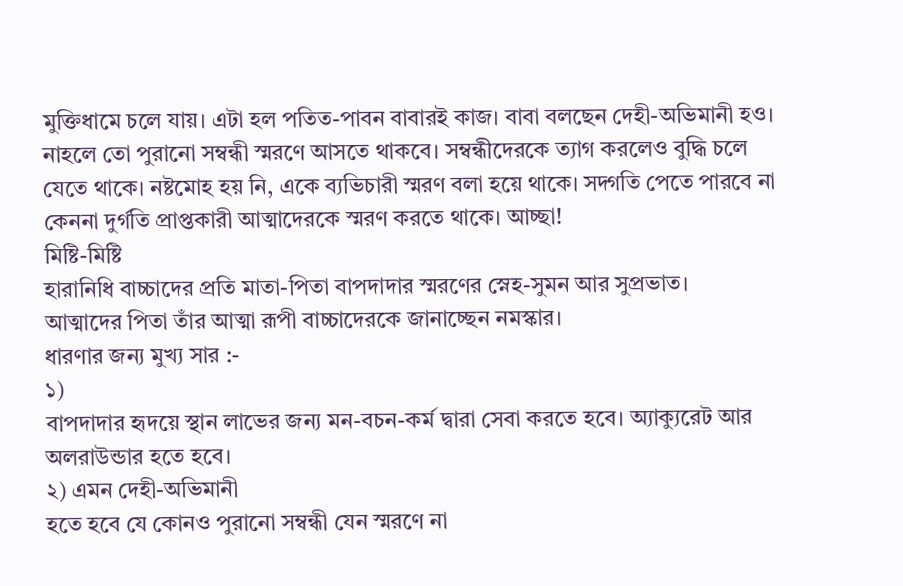মুক্তিধামে চলে যায়। এটা হল পতিত-পাবন বাবারই কাজ। বাবা বলছেন দেহী-অভিমানী হও।
নাহলে তো পুরানো সম্বন্ধী স্মরণে আসতে থাকবে। সম্বন্ধীদেরকে ত্যাগ করলেও বুদ্ধি চলে
যেতে থাকে। নষ্টমোহ হয় নি, একে ব্যভিচারী স্মরণ বলা হয়ে থাকে। সদ্গতি পেতে পারবে না
কেননা দুর্গতি প্রাপ্তকারী আত্মাদেরকে স্মরণ করতে থাকে। আচ্ছা!
মিষ্টি-মিষ্টি
হারানিধি বাচ্চাদের প্রতি মাতা-পিতা বাপদাদার স্মরণের স্নেহ-সুমন আর সুপ্রভাত।
আত্মাদের পিতা তাঁর আত্মা রূপী বাচ্চাদেরকে জানাচ্ছেন নমস্কার।
ধারণার জন্য মুখ্য সার :-
১)
বাপদাদার হৃদয়ে স্থান লাভের জন্য মন-বচন-কর্ম দ্বারা সেবা করতে হবে। অ্যাক্যুরেট আর
অলরাউন্ডার হতে হবে।
২) এমন দেহী-অভিমানী
হতে হবে যে কোনও পুরানো সম্বন্ধী যেন স্মরণে না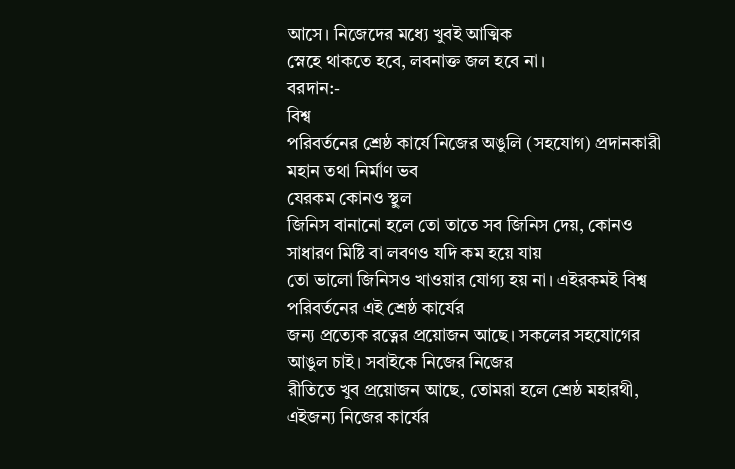আসে। নিজেদের মধ্যে খুবই আত্মিক
স্নেহে থাকতে হবে, লবনাক্ত জল হবে না।
বরদান:-
বিশ্ব
পরিবর্তনের শ্রেষ্ঠ কার্যে নিজের অঙুলি (সহযোগ) প্রদানকারী মহান তথা নির্মাণ ভব
যেরকম কোনও স্থুল
জিনিস বানানো হলে তো তাতে সব জিনিস দেয়, কোনও সাধারণ মিষ্টি বা লবণও যদি কম হয়ে যায়
তো ভালো জিনিসও খাওয়ার যোগ্য হয় না। এইরকমই বিশ্ব পরিবর্তনের এই শ্রেষ্ঠ কার্যের
জন্য প্রত্যেক রত্নের প্রয়োজন আছে। সকলের সহযোগের আঙুল চাই। সবাইকে নিজের নিজের
রীতিতে খুব প্রয়োজন আছে, তোমরা হলে শ্রেষ্ঠ মহারথী, এইজন্য নিজের কার্যের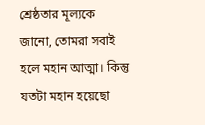শ্রেষ্ঠতার মূল্যকে জানো, তোমরা সবাই হলে মহান আত্মা। কিন্তু যতটা মহান হয়েছো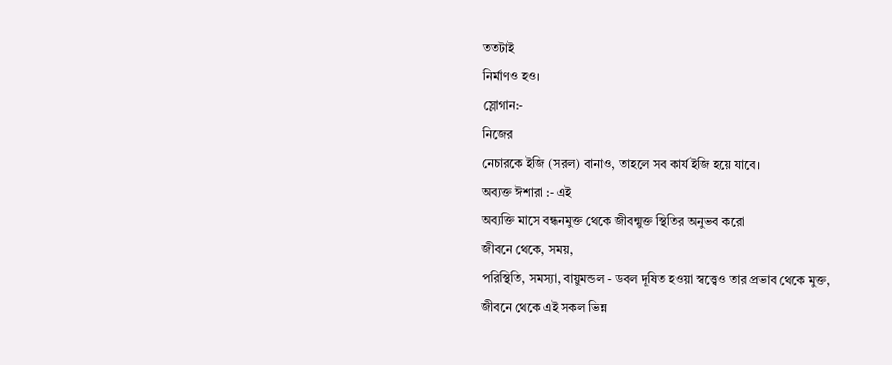ততটাই
নির্মাণও হও।
স্লোগান:-
নিজের
নেচারকে ইজি (সরল) বানাও, তাহলে সব কার্য ইজি হয়ে যাবে।
অব্যক্ত ঈশারা :- এই
অব্যক্তি মাসে বন্ধনমুক্ত থেকে জীবন্মুক্ত স্থিতির অনুভব করো
জীবনে থেকে, সময়,
পরিস্থিতি, সমস্যা, বায়ুমন্ডল - ডবল দূষিত হওয়া স্বত্ত্বেও তার প্রভাব থেকে মুক্ত,
জীবনে থেকে এই সকল ভিন্ন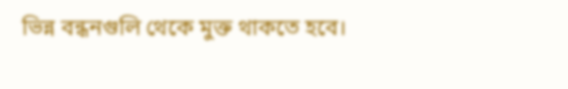ভিন্ন বন্ধনগুলি থেকে মুক্ত থাকতে হবে।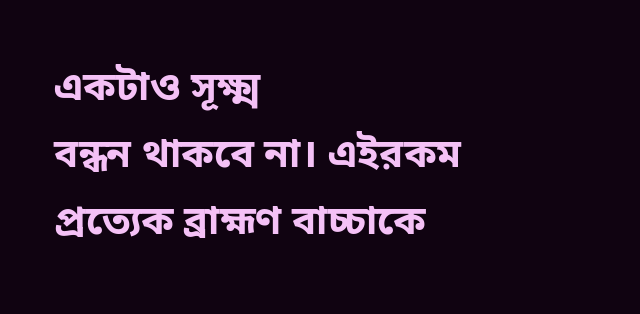একটাও সূক্ষ্ম
বন্ধন থাকবে না। এইরকম প্রত্যেক ব্রাহ্মণ বাচ্চাকে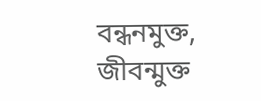বন্ধনমুক্ত, জীবন্মুক্ত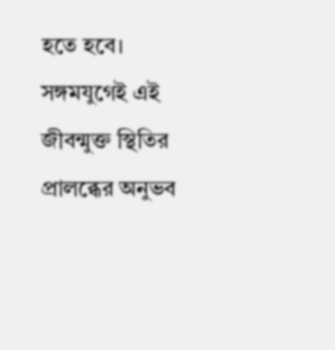হতে হবে।
সঙ্গমযুগেই এই জীবন্মুক্ত স্থিতির প্রালব্ধের অনুভব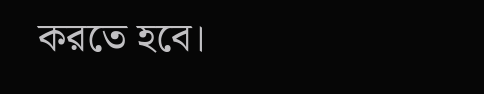করতে হবে।